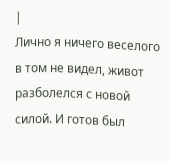|
Лично я ничего веселого в том не видел, живот разболелся с новой силой. И готов был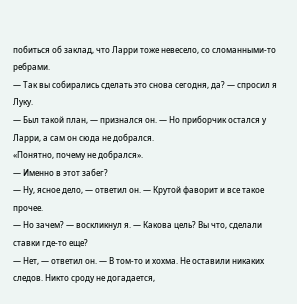побиться об заклад, что Ларри тоже невесело, со сломанными-то ребрами.
— Так вы собирались сделать это снова сегодня, да? — спросил я Луку.
— Был такой план, — признался он. — Но приборчик остался у Ларри, а сам он сюда не добрался.
«Понятно, почему не добрался».
— Именно в этот забег?
— Ну, ясное дело, — ответил он. — Крутой фаворит и все такое прочее.
— Но зачем? — воскликнул я. — Какова цель? Вы что, сделали ставки где-то еще?
— Нет, — ответил он. — В том-то и хохма. Не оставили никаких следов. Никто сроду не догадается,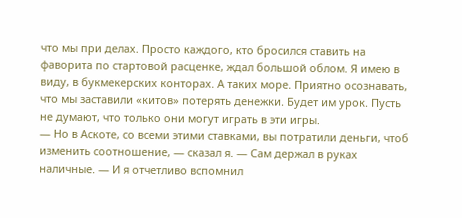что мы при делах. Просто каждого, кто бросился ставить на фаворита по стартовой расценке, ждал большой облом. Я имею в виду, в букмекерских конторах. А таких море. Приятно осознавать, что мы заставили «китов» потерять денежки. Будет им урок. Пусть не думают, что только они могут играть в эти игры.
— Но в Аскоте, со всеми этими ставками, вы потратили деньги, чтоб изменить соотношение, — сказал я. — Сам держал в руках наличные. — И я отчетливо вспомнил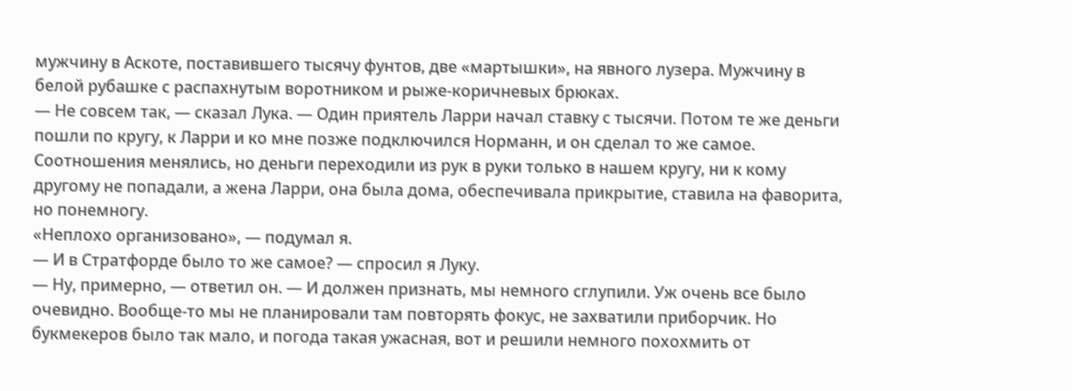мужчину в Аскоте, поставившего тысячу фунтов, две «мартышки», на явного лузера. Мужчину в белой рубашке с распахнутым воротником и рыже-коричневых брюках.
— Не совсем так, — сказал Лука. — Один приятель Ларри начал ставку с тысячи. Потом те же деньги пошли по кругу, к Ларри и ко мне позже подключился Норманн, и он сделал то же самое. Соотношения менялись, но деньги переходили из рук в руки только в нашем кругу, ни к кому другому не попадали, а жена Ларри, она была дома, обеспечивала прикрытие, ставила на фаворита, но понемногу.
«Неплохо организовано», — подумал я.
— И в Стратфорде было то же самое? — спросил я Луку.
— Ну, примерно, — ответил он. — И должен признать, мы немного сглупили. Уж очень все было очевидно. Вообще-то мы не планировали там повторять фокус, не захватили приборчик. Но букмекеров было так мало, и погода такая ужасная, вот и решили немного похохмить от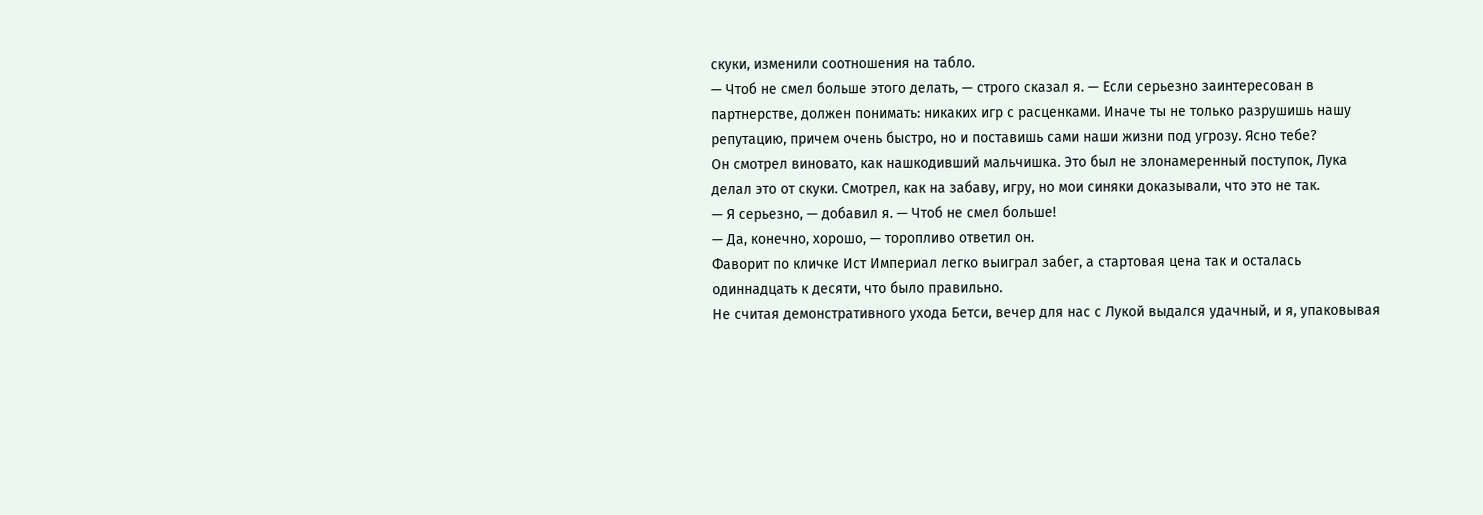скуки, изменили соотношения на табло.
— Чтоб не смел больше этого делать, — строго сказал я. — Если серьезно заинтересован в партнерстве, должен понимать: никаких игр с расценками. Иначе ты не только разрушишь нашу репутацию, причем очень быстро, но и поставишь сами наши жизни под угрозу. Ясно тебе?
Он смотрел виновато, как нашкодивший мальчишка. Это был не злонамеренный поступок, Лука делал это от скуки. Смотрел, как на забаву, игру, но мои синяки доказывали, что это не так.
— Я серьезно, — добавил я. — Чтоб не смел больше!
— Да, конечно, хорошо, — торопливо ответил он.
Фаворит по кличке Ист Империал легко выиграл забег, а стартовая цена так и осталась одиннадцать к десяти, что было правильно.
Не считая демонстративного ухода Бетси, вечер для нас с Лукой выдался удачный, и я, упаковывая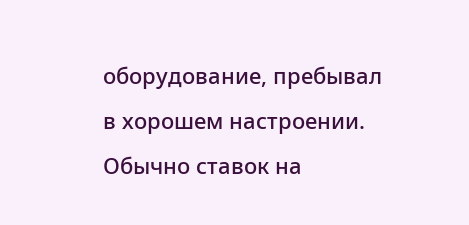оборудование, пребывал в хорошем настроении. Обычно ставок на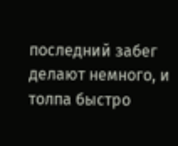последний забег делают немного, и толпа быстро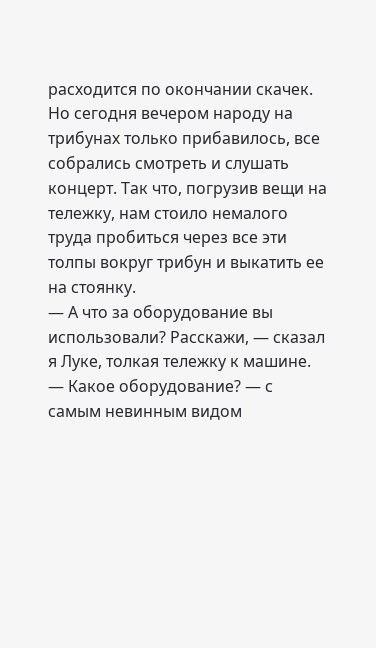расходится по окончании скачек. Но сегодня вечером народу на трибунах только прибавилось, все собрались смотреть и слушать концерт. Так что, погрузив вещи на тележку, нам стоило немалого труда пробиться через все эти толпы вокруг трибун и выкатить ее на стоянку.
— А что за оборудование вы использовали? Расскажи, — сказал я Луке, толкая тележку к машине.
— Какое оборудование? — с самым невинным видом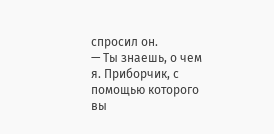спросил он.
— Ты знаешь, о чем я. Приборчик, с помощью которого вы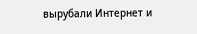вырубали Интернет и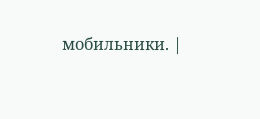мобильники. |